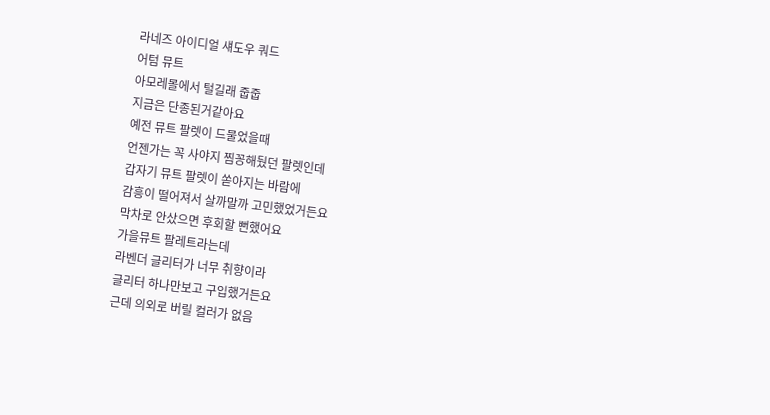라네즈 아이디얼 섀도우 쿼드
어텀 뮤트
아모레몰에서 털길래 줍줍
지금은 단종된거같아요
예전 뮤트 팔렛이 드물었을때
언젠가는 꼭 사야지 찜꽁해뒀던 팔렛인데
갑자기 뮤트 팔렛이 쏟아지는 바람에
감흥이 떨어져서 살까말까 고민했었거든요
막차로 안샀으면 후회할 뻔했어요
가을뮤트 팔레트라는데
라벤더 글리터가 너무 취향이라
글리터 하나만보고 구입했거든요
근데 의외로 버릴 컬러가 없음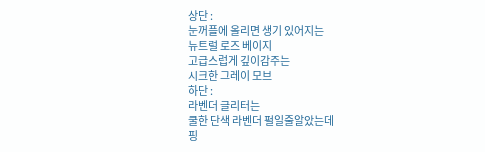상단 :
눈꺼플에 올리면 생기 있어지는
뉴트럴 로즈 베이지
고급스럽게 깊이감주는
시크한 그레이 모브
하단 :
라벤더 글리터는
쿨한 단색 라벤더 펄일줄알았는데
핑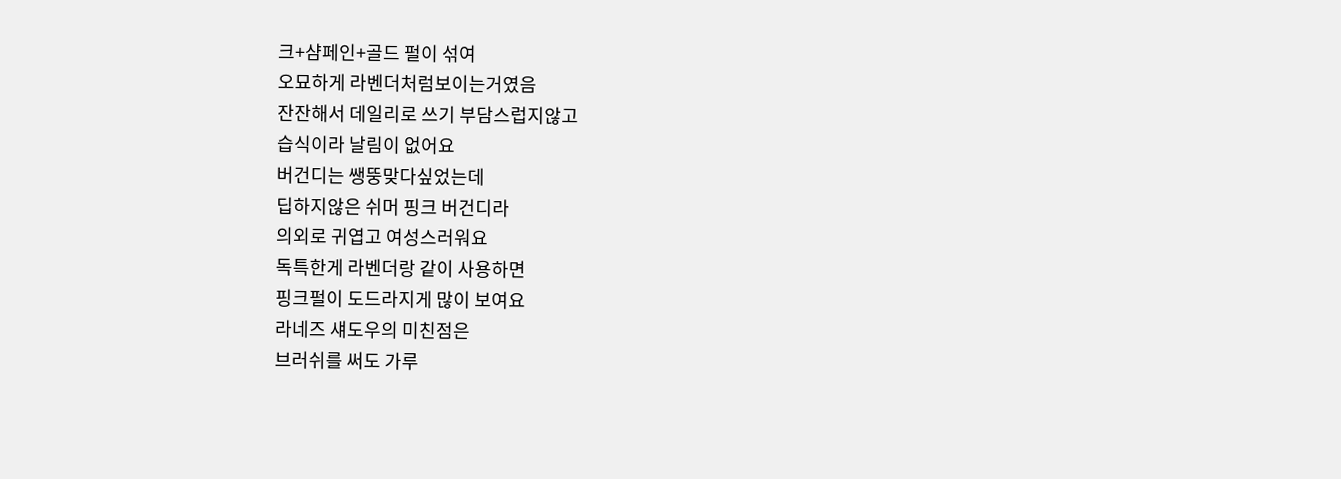크+샴페인+골드 펄이 섞여
오묘하게 라벤더처럼보이는거였음
잔잔해서 데일리로 쓰기 부담스럽지않고
습식이라 날림이 없어요
버건디는 쌩뚱맞다싶었는데
딥하지않은 쉬머 핑크 버건디라
의외로 귀엽고 여성스러워요
독특한게 라벤더랑 같이 사용하면
핑크펄이 도드라지게 많이 보여요
라네즈 섀도우의 미친점은
브러쉬를 써도 가루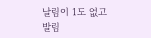날림이 1도 없고
발림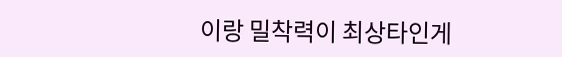이랑 밀착력이 최상타인게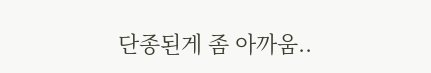단종된게 좀 아까움..